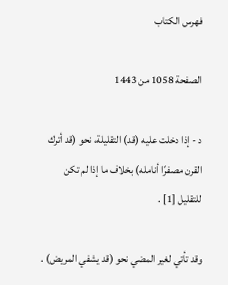فهرس الكتاب

الصفحة 1058 من 1443

د - إذا دخلت عليه (قد) التقليلة، نحو (قد أترك القرن مصفرًا أنامله) بخلاف ما إذا لم تكن للتقليل [1] .

وقد تأتي لغير المضي نحو (قد يشفي المريض) .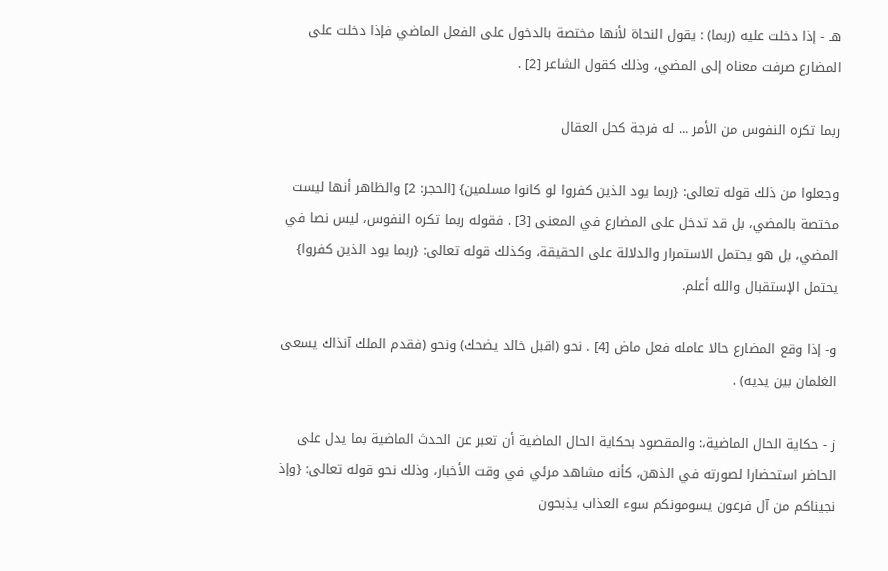هـ - إذا دخلت عليه (ربما) : يقول النحاة لأنها مختصة بالدخول على الفعل الماضي فإذا دخلت على المضارع صرفت معناه إلى المضي، وذلك كقول الشاعر [2] .

ربما تكره النفوس من الأمر ... له فرجة كحل العقال

وجعلوا من ذلك قوله تعالى: {ربما يود الذين كفروا لو كانوا مسلمين} [الحجر: 2] والظاهر أنها ليست مختصة بالمضي، بل قد تدخل على المضارع في المعنى [3] . فقوله ربما تكره النفوس، ليس نصا في المضي، بل هو يحتمل الاستمرار والدلالة على الحقيقة، وكذلك قوله تعالى: {ربما يود الذين كفروا} يحتمل الإستقبال والله أعلم.

و- إذا وقع المضارع حالا عامله فعل ماض [4] . نحو (اقبل خالد يضحك) ونحو (فقدم الملك آنذاك يسعى الغلمان بين يديه) .

ز - حكاية الحال الماضية،: والمقصود بحكاية الحال الماضية أن تعبر عن الحدث الماضية بما يدل على الحاضر استحضارا لصورته في الذهن، كأنه مشاهد مرئي في وقت الأخبار، وذلك نحو قوله تعالى: {وإذ نجيناكم من آل فرعون يسومونكم سوء العذاب يذبحون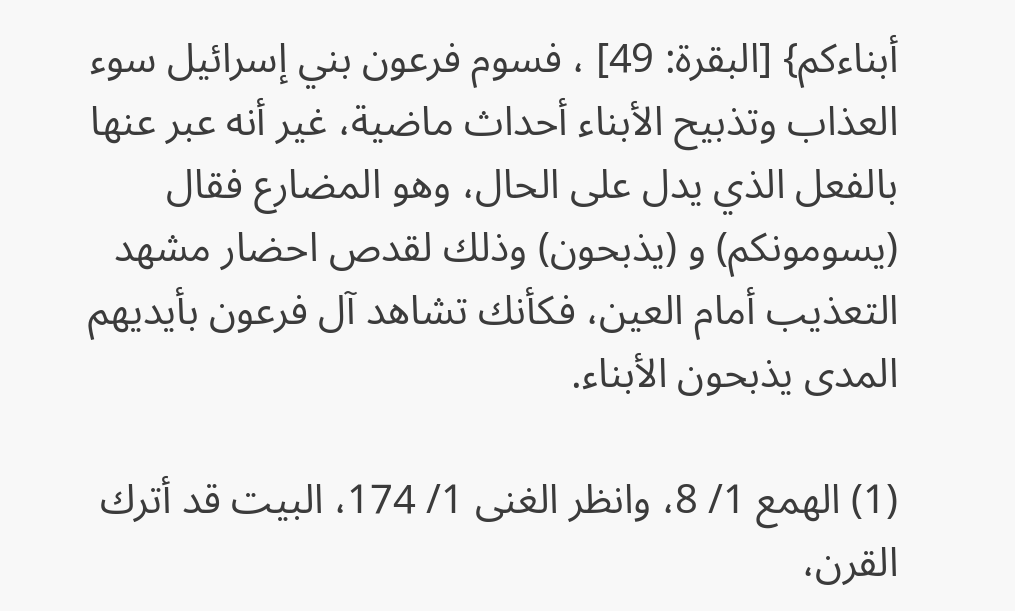أبناءكم} [البقرة: 49] ، فسوم فرعون بني إسرائيل سوء العذاب وتذبيح الأبناء أحداث ماضية، غير أنه عبر عنها بالفعل الذي يدل على الحال، وهو المضارع فقال (يسومونكم) و (يذبحون) وذلك لقدص احضار مشهد التعذيب أمام العين، فكأنك تشاهد آل فرعون بأيديهم المدى يذبحون الأبناء.

(1) الهمع 1/ 8، وانظر الغنى 1/ 174، البيت قد أترك القرن،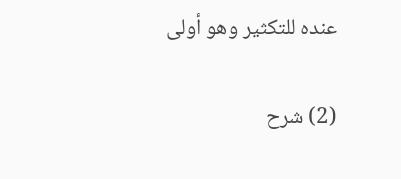عنده للتكثير وهو أولى

(2) شرح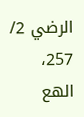الرضي 2/ 257، الهع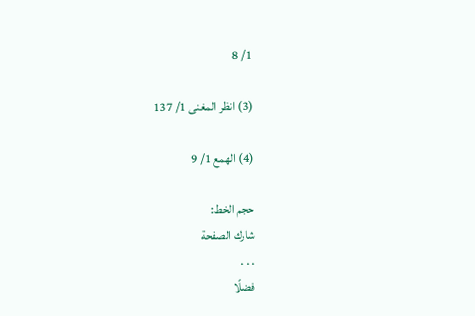1/ 8

(3) انظر المغنى 1/ 137

(4) الهمع 1/ 9

حجم الخط:
شارك الصفحة
. . .
فضلًا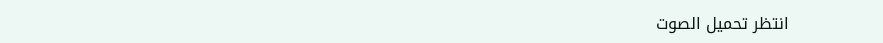انتظر تحميل الصوت